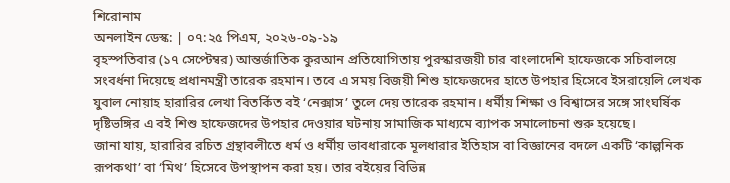শিরোনাম
অনলাইন ডেস্ক: | ০৭:২৫ পিএম, ২০২৬-০৯-১৯
বৃহস্পতিবার (১৭ সেপ্টেম্বর) আন্তর্জাতিক কুরআন প্রতিযোগিতায় পুরস্কারজয়ী চার বাংলাদেশি হাফেজকে সচিবালয়ে সংবর্ধনা দিয়েছে প্রধানমন্ত্রী তারেক রহমান। তবে এ সময় বিজয়ী শিশু হাফেজদের হাতে উপহার হিসেবে ইসরায়েলি লেখক যুবাল নোয়াহ হারারির লেখা বিতর্কিত বই ‘নেক্সাস’ তুলে দেয় তারেক রহমান। ধর্মীয় শিক্ষা ও বিশ্বাসের সঙ্গে সাংঘর্ষিক দৃষ্টিভঙ্গির এ বই শিশু হাফেজদের উপহার দেওয়ার ঘটনায় সামাজিক মাধ্যমে ব্যাপক সমালোচনা শুরু হয়েছে।
জানা যায়, হারারির রচিত গ্রন্থাবলীতে ধর্ম ও ধর্মীয় ভাবধারাকে মূলধারার ইতিহাস বা বিজ্ঞানের বদলে একটি ‘কাল্পনিক রূপকথা’ বা ‘মিথ’ হিসেবে উপস্থাপন করা হয়। তার বইয়ের বিভিন্ন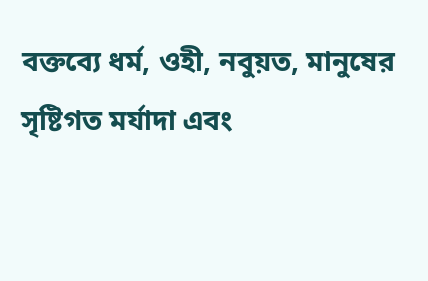বক্তব্যে ধর্ম, ওহী, নবুয়ত, মানুষের সৃষ্টিগত মর্যাদা এবং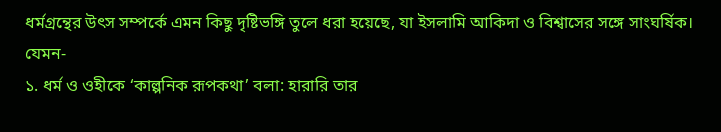ধর্মগ্রন্থের উৎস সম্পর্কে এমন কিছু দৃষ্টিভঙ্গি তুলে ধরা হয়েছে, যা ইসলামি আকিদা ও বিশ্বাসের সঙ্গে সাংঘর্ষিক। যেমন-
১. ধর্ম ও ওহীকে ‘কাল্পনিক রূপকথা’ বলা: হারারি তার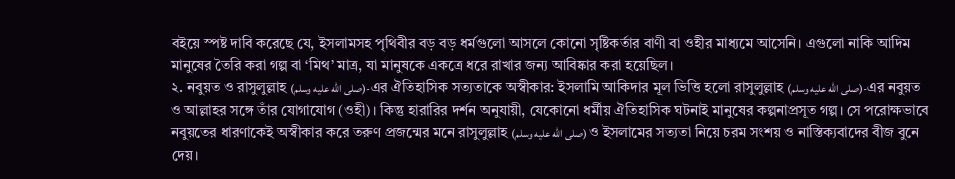বইয়ে স্পষ্ট দাবি করেছে যে, ইসলামসহ পৃথিবীর বড় বড় ধর্মগুলো আসলে কোনো সৃষ্টিকর্তার বাণী বা ওহীর মাধ্যমে আসেনি। এগুলো নাকি আদিম মানুষের তৈরি করা গল্প বা ‘মিথ’ মাত্র, যা মানুষকে একত্রে ধরে রাখার জন্য আবিষ্কার করা হয়েছিল।
২. নবুয়ত ও রাসুলুল্লাহ (صلى الله عليه وسلم)-এর ঐতিহাসিক সত্যতাকে অস্বীকার: ইসলামি আকিদার মূল ভিত্তি হলো রাসুলুল্লাহ (صلى الله عليه وسلم)-এর নবুয়ত ও আল্লাহর সঙ্গে তাঁর যোগাযোগ (ওহী)। কিন্তু হারারির দর্শন অনুযায়ী, যেকোনো ধর্মীয় ঐতিহাসিক ঘটনাই মানুষের কল্পনাপ্রসূত গল্প। সে পরোক্ষভাবে নবুয়তের ধারণাকেই অস্বীকার করে তরুণ প্রজন্মের মনে রাসুলুল্লাহ (صلى الله عليه وسلم) ও ইসলামের সত্যতা নিয়ে চরম সংশয় ও নাস্তিক্যবাদের বীজ বুনে দেয়।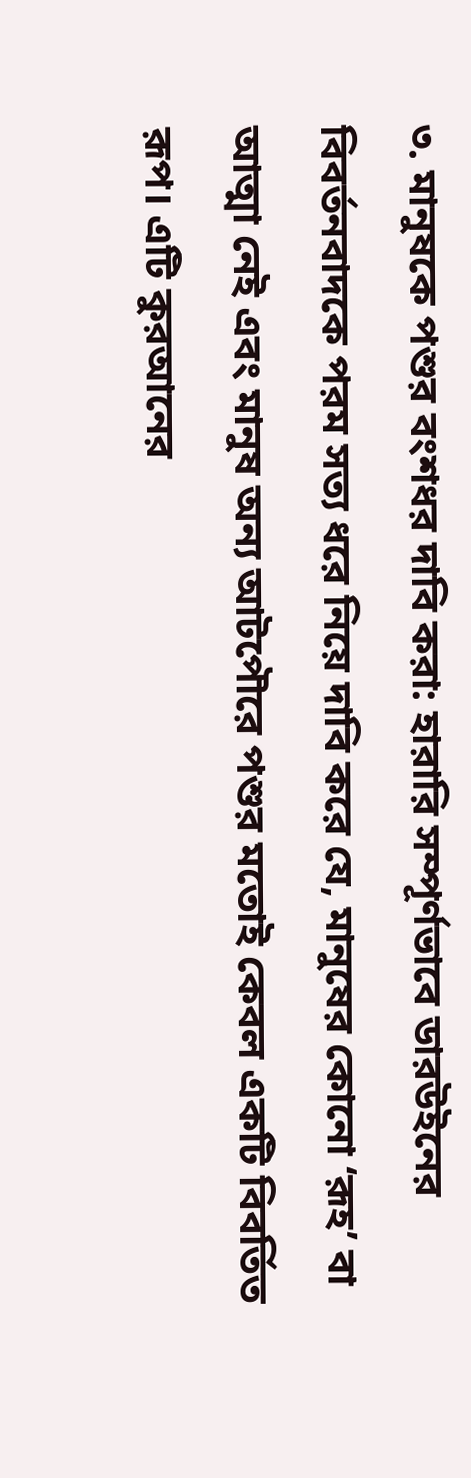৩. মানুষকে পশুর বংশধর দাবি করা: হারারি সম্পূর্ণভাবে ডারউইনের বিবর্তনবাদকে পরম সত্য ধরে নিয়ে দাবি করে যে, মানুষের কোনো ‘রূহ’ বা আত্মা নেই এবং মানুষ অন্য আটপৌরে পশুর মতোই কেবল একটি বিবর্তিত রূপ। এটি কুরআনের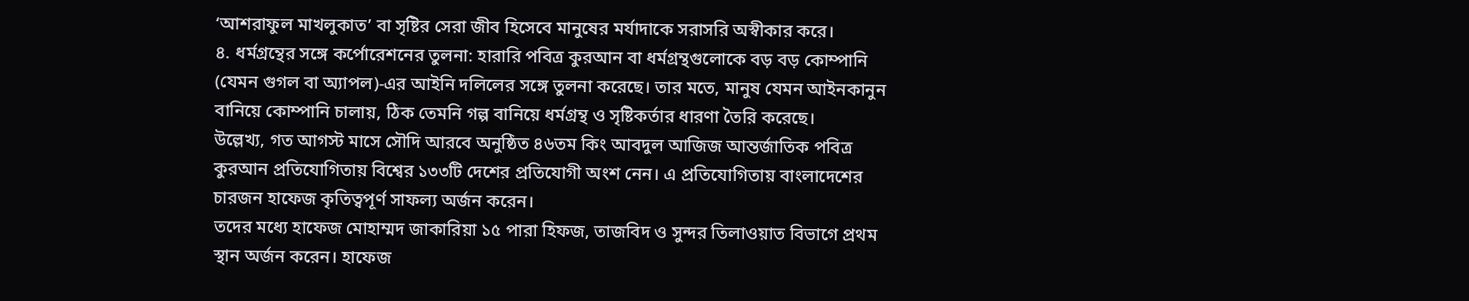‘আশরাফুল মাখলুকাত’ বা সৃষ্টির সেরা জীব হিসেবে মানুষের মর্যাদাকে সরাসরি অস্বীকার করে।
৪. ধর্মগ্রন্থের সঙ্গে কর্পোরেশনের তুলনা: হারারি পবিত্র কুরআন বা ধর্মগ্রন্থগুলোকে বড় বড় কোম্পানি (যেমন গুগল বা অ্যাপল)-এর আইনি দলিলের সঙ্গে তুলনা করেছে। তার মতে, মানুষ যেমন আইনকানুন বানিয়ে কোম্পানি চালায়, ঠিক তেমনি গল্প বানিয়ে ধর্মগ্রন্থ ও সৃষ্টিকর্তার ধারণা তৈরি করেছে।
উল্লেখ্য, গত আগস্ট মাসে সৌদি আরবে অনুষ্ঠিত ৪৬তম কিং আবদুল আজিজ আন্তর্জাতিক পবিত্র কুরআন প্রতিযোগিতায় বিশ্বের ১৩৩টি দেশের প্রতিযোগী অংশ নেন। এ প্রতিযোগিতায় বাংলাদেশের চারজন হাফেজ কৃতিত্বপূর্ণ সাফল্য অর্জন করেন।
তদের মধ্যে হাফেজ মোহাম্মদ জাকারিয়া ১৫ পারা হিফজ, তাজবিদ ও সুন্দর তিলাওয়াত বিভাগে প্রথম স্থান অর্জন করেন। হাফেজ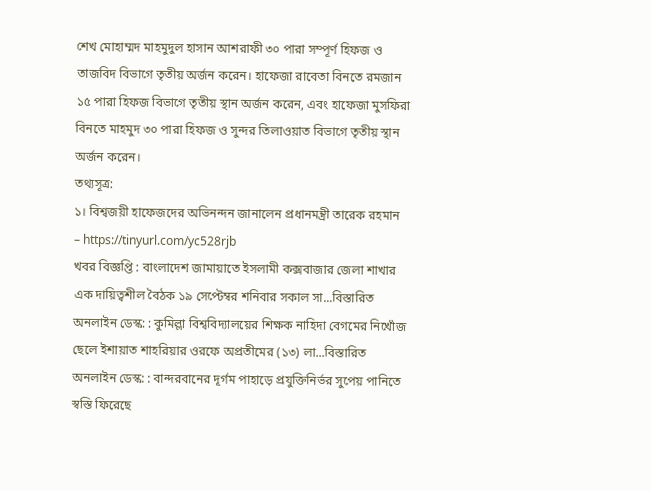শেখ মোহাম্মদ মাহমুদুল হাসান আশরাফী ৩০ পারা সম্পূর্ণ হিফজ ও তাজবিদ বিভাগে তৃতীয় অর্জন করেন। হাফেজা রাবেতা বিনতে রমজান ১৫ পারা হিফজ বিভাগে তৃতীয় স্থান অর্জন করেন, এবং হাফেজা মুসফিরা বিনতে মাহমুদ ৩০ পারা হিফজ ও সুন্দর তিলাওয়াত বিভাগে তৃতীয় স্থান অর্জন করেন।
তথ্যসূত্র:
১। বিশ্বজয়ী হাফেজদের অভিনন্দন জানালেন প্রধানমন্ত্রী তারেক রহমান
– https://tinyurl.com/yc528rjb
খবর বিজ্ঞপ্তি : বাংলাদেশ জামায়াতে ইসলামী কক্সবাজার জেলা শাখার এক দায়িত্বশীল বৈঠক ১৯ সেপ্টেম্বর শনিবার সকাল সা...বিস্তারিত
অনলাইন ডেস্ক: : কুমিল্লা বিশ্ববিদ্যালয়ের শিক্ষক নাহিদা বেগমের নিখোঁজ ছেলে ইশায়াত শাহরিয়ার ওরফে অপ্রতীমের (১৩) লা...বিস্তারিত
অনলাইন ডেস্ক: : বান্দরবানের দূর্গম পাহাড়ে প্রযুক্তিনির্ভর সুপেয় পানিতে স্বস্তি ফিরেছে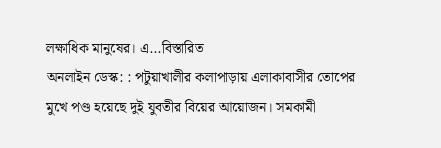লক্ষাধিক মানুষের। এ...বিস্তারিত
অনলাইন ডেস্ক: : পটুয়াখালীর কলাপাড়ায় এলাকাবাসীর তোপের মুখে পণ্ড হয়েছে দুই যুবতীর বিয়ের আয়োজন। সমকামী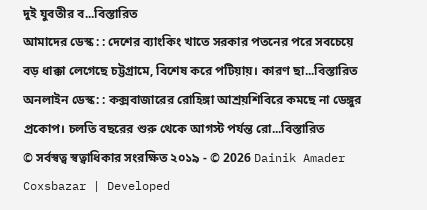দুই যুবতীর ব...বিস্তারিত
আমাদের ডেস্ক : : দেশের ব্যাংকিং খাতে সরকার পতনের পরে সবচেয়ে বড় ধাক্কা লেগেছে চট্টগ্রামে, বিশেষ করে পটিয়ায়। কারণ ছা...বিস্তারিত
অনলাইন ডেস্ক: : কক্সবাজারের রোহিঙ্গা আশ্রয়শিবিরে কমছে না ডেঙ্গুর প্রকোপ। চলতি বছরের শুরু থেকে আগস্ট পর্যন্ত রো...বিস্তারিত
© সর্বস্বত্ব স্বত্বাধিকার সংরক্ষিত ২০১৯ - © 2026 Dainik Amader Coxsbazar | Developed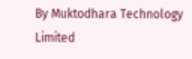By Muktodhara Technology Limited